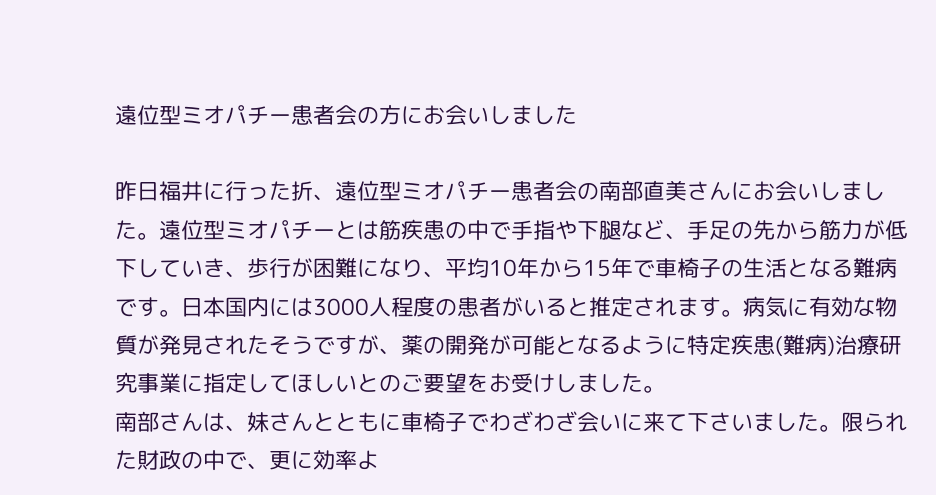遠位型ミオパチー患者会の方にお会いしました

昨日福井に行った折、遠位型ミオパチー患者会の南部直美さんにお会いしました。遠位型ミオパチーとは筋疾患の中で手指や下腿など、手足の先から筋力が低下していき、歩行が困難になり、平均10年から15年で車椅子の生活となる難病です。日本国内には3000人程度の患者がいると推定されます。病気に有効な物質が発見されたそうですが、薬の開発が可能となるように特定疾患(難病)治療研究事業に指定してほしいとのご要望をお受けしました。
南部さんは、妹さんとともに車椅子でわざわざ会いに来て下さいました。限られた財政の中で、更に効率よ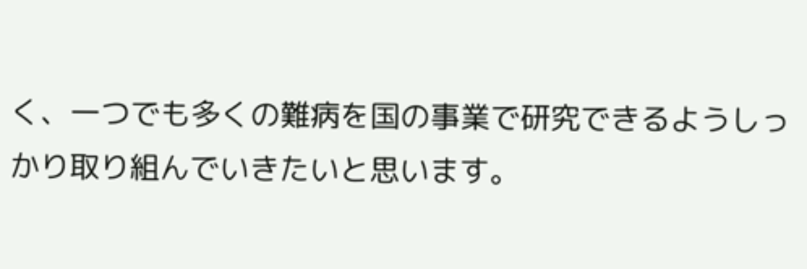く、一つでも多くの難病を国の事業で研究できるようしっかり取り組んでいきたいと思います。